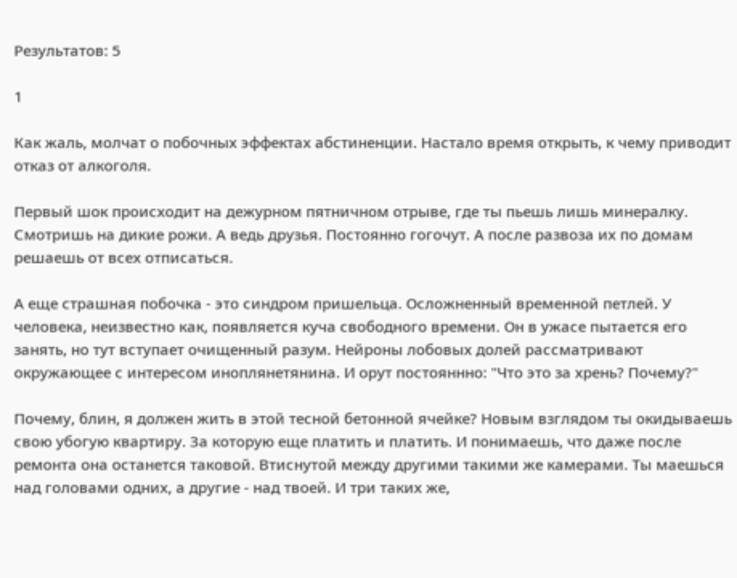Результатов: 5

1

Как жаль, молчат о побочных эффектах абстиненции. Настало время открыть, к чему приводит отказ от алкоголя.

Первый шок происходит на дежурном пятничном отрыве, где ты пьешь лишь минералку. Смотришь на дикие рожи. А ведь друзья. Постоянно гогочут. А после развоза их по домам решаешь от всех отписаться.

А еще страшная побочка - это синдром пришельца. Осложненный временной петлей. У человека, неизвестно как, появляется куча свободного времени. Он в ужасе пытается его занять, но тут вступает очищенный разум. Нейроны лобовых долей рассматривают окружающее с интересом иноплянетянина. И орут постояннно: "Что это за хрень? Почему?"

Почему, блин, я должен жить в этой тесной бетонной ячейке? Новым взглядом ты окидываешь свою убогую квартиру. За которую еще платить и платить. И понимаешь, что даже после ремонта она останется таковой. Втиснутой между другими такими же камерами. Ты маешься над головами одних, а другие - над твоей. И три таких же,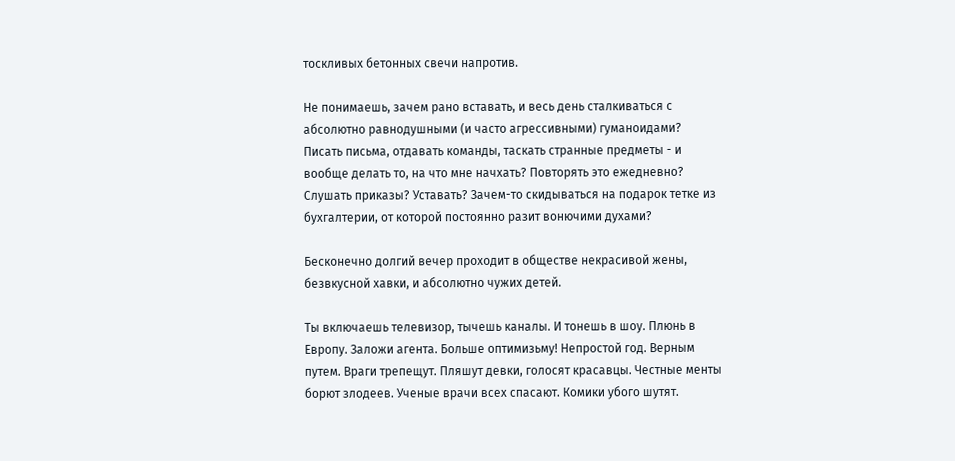тоскливых бетонных свечи напротив.

Не понимаешь, зачем рано вставать, и весь день сталкиваться с абсолютно равнодушными (и часто агрессивными) гуманоидами? Писать письма, отдавать команды, таскать странные предметы - и вообще делать то, на что мне начхать? Повторять это ежедневно? Слушать приказы? Уставать? Зачем-то скидываться на подарок тетке из бухгалтерии, от которой постоянно разит вонючими духами?

Бесконечно долгий вечер проходит в обществе некрасивой жены, безвкусной хавки, и абсолютно чужих детей.

Ты включаешь телевизор, тычешь каналы. И тонешь в шоу. Плюнь в Европу. Заложи агента. Больше оптимизьму! Непростой год. Верным путем. Враги трепещут. Пляшут девки, голосят красавцы. Честные менты борют злодеев. Ученые врачи всех спасают. Комики убого шутят.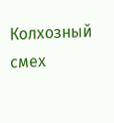Колхозный смех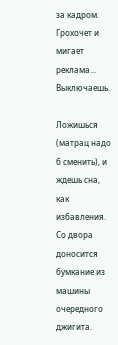за кадром. Грохочет и мигает реклама... Выключаешь.

Ложишься (матрац надо б сменить), и ждешь сна, как избавления. Со двора доносится бумкание из машины очередного джигита.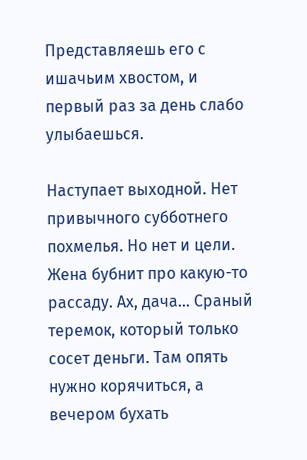Представляешь его с ишачьим хвостом, и первый раз за день слабо улыбаешься.

Наступает выходной. Нет привычного субботнего похмелья. Но нет и цели. Жена бубнит про какую-то рассаду. Ах, дача... Сраный теремок, который только сосет деньги. Там опять нужно корячиться, а вечером бухать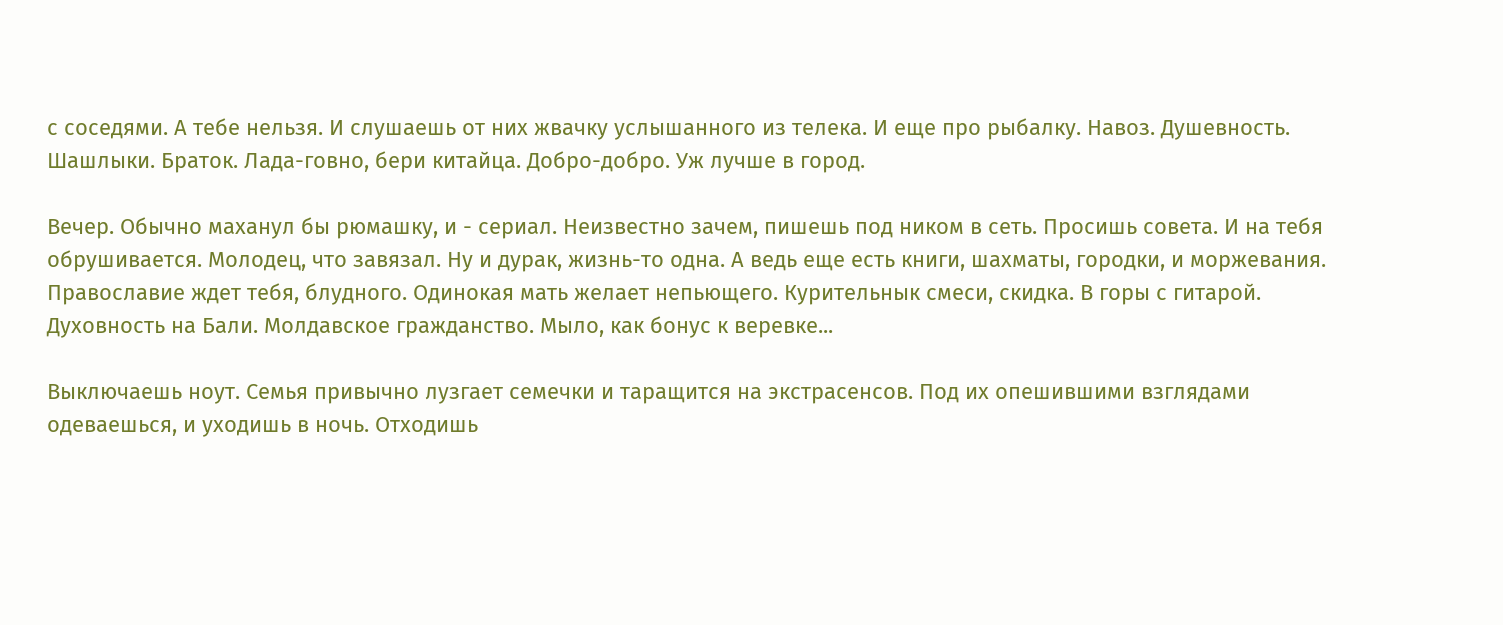с соседями. А тебе нельзя. И слушаешь от них жвачку услышанного из телека. И еще про рыбалку. Навоз. Душевность. Шашлыки. Браток. Лада-говно, бери китайца. Добро-добро. Уж лучше в город.

Вечер. Обычно маханул бы рюмашку, и - сериал. Неизвестно зачем, пишешь под ником в сеть. Просишь совета. И на тебя обрушивается. Молодец, что завязал. Ну и дурак, жизнь-то одна. А ведь еще есть книги, шахматы, городки, и моржевания. Православие ждет тебя, блудного. Одинокая мать желает непьющего. Курительнык смеси, скидка. В горы с гитарой. Духовность на Бали. Молдавское гражданство. Мыло, как бонус к веревке...

Выключаешь ноут. Семья привычно лузгает семечки и таращится на экстрасенсов. Под их опешившими взглядами одеваешься, и уходишь в ночь. Отходишь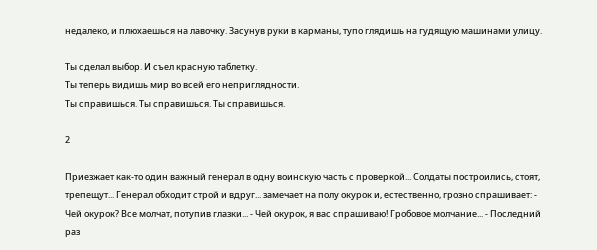недалеко, и плюхаешься на лавочку. Засунув руки в карманы, тупо глядишь на гудящую машинами улицу.

Ты сделал выбор. И съел красную таблетку.
Ты теперь видишь мир во всей его неприглядности.
Ты справишься. Ты справишься. Ты справишься.

2

Приезжает как-то один важный генерал в одну воинскую часть с проверкой... Солдаты построились, стоят, трепещут... Генерал обходит строй и вдруг... замечает на полу окурок и, естественно, грозно спрашивает: - Чей окурок? Все молчат, потупив глазки... - Чей окурок, я вас спрашиваю! Гробовое молчание... - Последний раз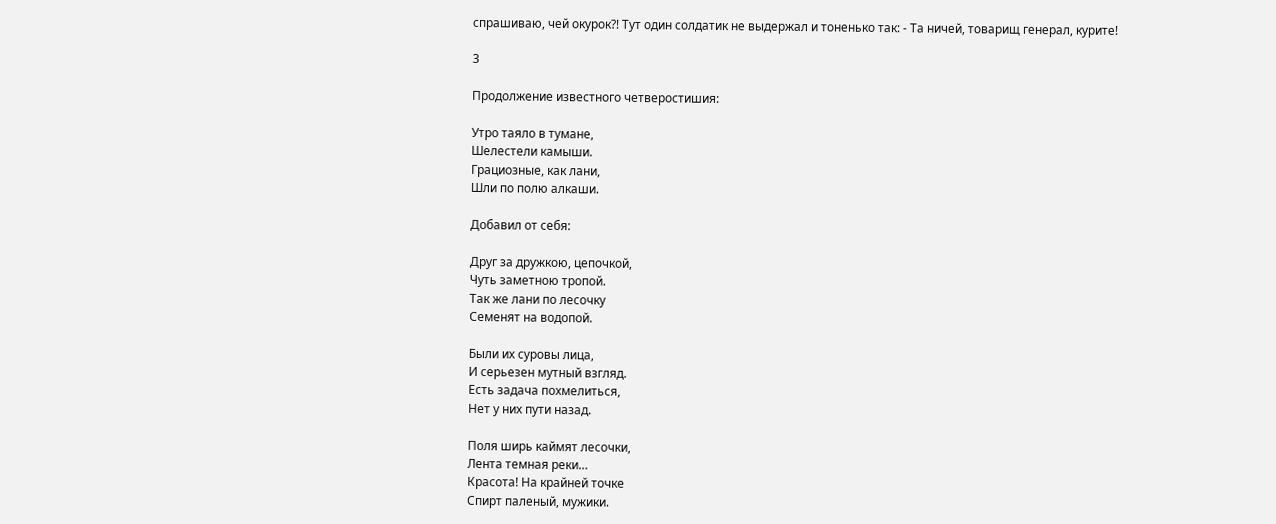спрашиваю, чей окурок?! Тут один солдатик не выдержал и тоненько так: - Та ничей, товарищ генерал, курите!

3

Продолжение известного четверостишия:

Утро таяло в тумане,
Шелестели камыши.
Грациозные, как лани,
Шли по полю алкаши.

Добавил от себя:

Друг за дружкою, цепочкой,
Чуть заметною тропой.
Так же лани по лесочку
Семенят на водопой.

Были их суровы лица,
И серьезен мутный взгляд.
Есть задача похмелиться,
Нет у них пути назад.

Поля ширь каймят лесочки,
Лента темная реки…
Красота! На крайней точке
Спирт паленый, мужики.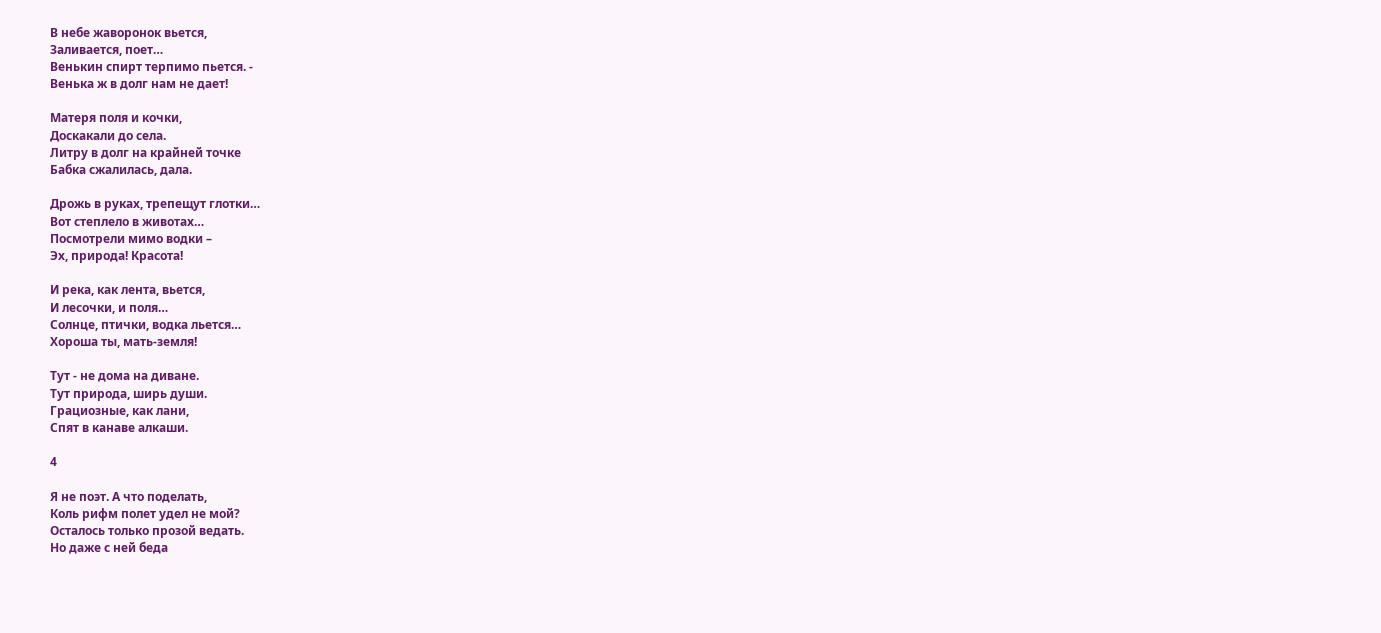В небе жаворонок вьется,
Заливается, поет…
Венькин спирт терпимо пьется. -
Венька ж в долг нам не дает!

Матеря поля и кочки,
Доскакали до села.
Литру в долг на крайней точке
Бабка сжалилась, дала.

Дрожь в руках, трепещут глотки…
Вот степлело в животах…
Посмотрели мимо водки –
Эх, природа! Красота!

И река, как лента, вьется,
И лесочки, и поля…
Солнце, птички, водка льется…
Хороша ты, мать-земля!

Тут - не дома на диване.
Тут природа, ширь души.
Грациозные, как лани,
Спят в канаве алкаши.

4

Я не поэт. А что поделать,
Коль рифм полет удел не мой?
Осталось только прозой ведать.
Но даже с ней беда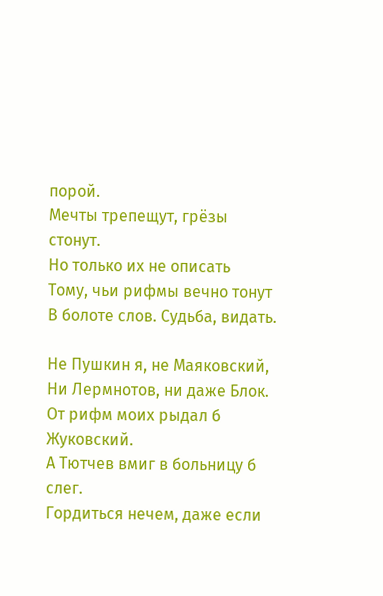порой.
Мечты трепещут, грёзы стонут.
Но только их не описать
Тому, чьи рифмы вечно тонут
В болоте слов. Судьба, видать.

Не Пушкин я, не Маяковский,
Ни Лермнотов, ни даже Блок.
От рифм моих рыдал б Жуковский.
А Тютчев вмиг в больницу б слег.
Гордиться нечем, даже если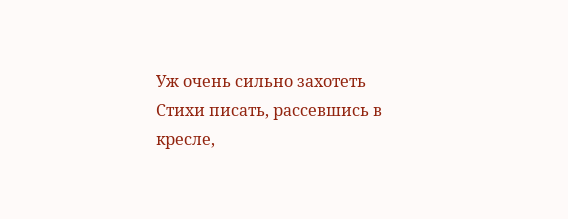Уж очень сильно захотеть
Стихи писать, рассевшись в кресле,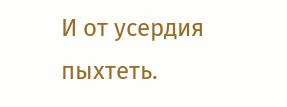И от усердия пыхтеть.